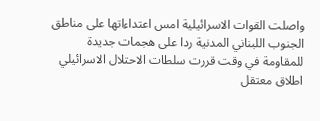واصلت القوات الاسرائيلية امس اعتداءاتها على مناطق الجنوب اللبناني المدنية ردا على هجمات جديدة للمقاومة في وقت قررت سلطات الاحتلال الاسرائيلي اطلاق معتقل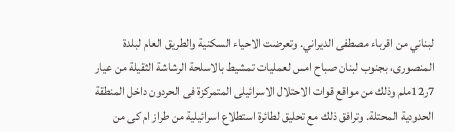لبناني من اقرباء مصطفى الديراني. وتعرضت الاحياء السكنية والطريق العام لبلدة المنصورى، بجنوب لبنان صباح امس لعمليات تمشيط بالاسلحة الرشاشة الثقيلة من عيار 7ر12ملم وذلك من مواقع قوات الاحتلال الاسرائيلى المتمركزة فى الحردون داخل المنطقة الحدودية المحتلة. وترافق ذلك مع تحليق لطائرة استطلاع اسرائيلية من طراز ام كى من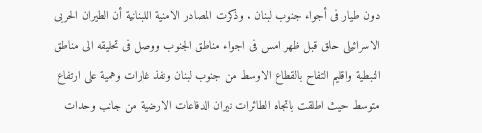دون طيار فى أجواء جنوب لبنان . وذكرت المصادر الامنية اللبنانية أن الطيران الحربى الاسرائيلى حلق قبل ظهر امس فى اجواء مناطق الجنوب ووصل فى تحليقه الى مناطق النبطية واقليم التفاح بالقطاع الاوسط من جنوب لبنان ونفذ غارات وهمية على ارتفاع متوسط حيث اطلقت باتجاه الطائرات نيران الدفاعات الارضية من جانب وحدات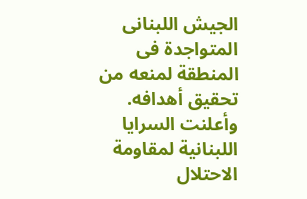الجيش اللبنانى المتواجدة فى المنطقة لمنعه من تحقيق أهدافه. وأعلنت السرايا اللبنانية لمقاومة الاحتلال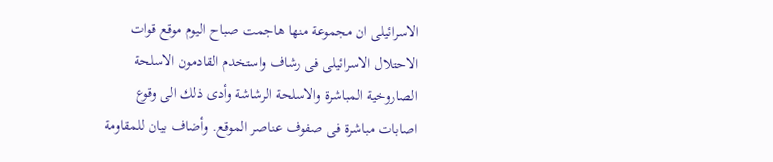الاسرائيلى ان مجموعة منها هاجمت صباح اليوم موقع قوات الاحتلال الاسرائيلى فى رشاف واستخدم القادمون الاسلحة الصاروخية المباشرة والاسلحة الرشاشة وأدى ذلك الى وقوع اصابات مباشرة فى صفوف عناصر الموقع. وأضاف بيان للمقاومة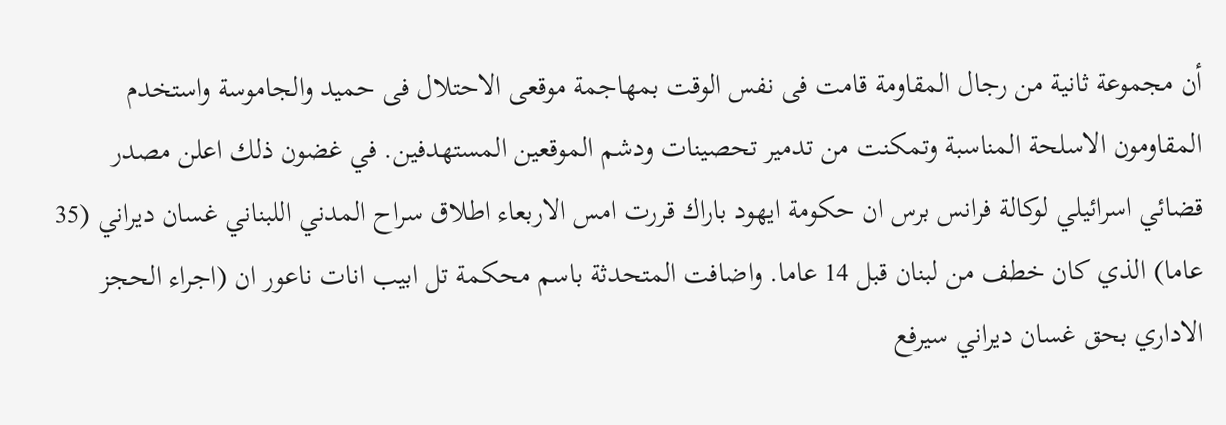أن مجموعة ثانية من رجال المقاومة قامت فى نفس الوقت بمهاجمة موقعى الاحتلال فى حميد والجاموسة واستخدم المقاومون الاسلحة المناسبة وتمكنت من تدمير تحصينات ودشم الموقعين المستهدفين. في غضون ذلك اعلن مصدر قضائي اسرائيلي لوكالة فرانس برس ان حكومة ايهود باراك قررت امس الاربعاء اطلاق سراح المدني اللبناني غسان ديراني (35 عاما) الذي كان خطف من لبنان قبل 14 عاما. واضافت المتحدثة باسم محكمة تل ابيب انات ناعور ان (اجراء الحجز الاداري بحق غسان ديراني سيرفع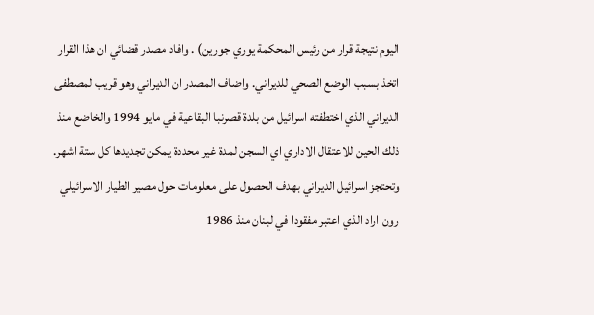اليوم نتيجة قرار من رئيس المحكمة يوري جورين) . وافاد مصدر قضائي ان هذا القرار اتخذ بسبب الوضع الصحي للديراني. واضاف المصدر ان الديراني وهو قريب لمصطفى الديراني الذي اختطفته اسرائيل من بلدة قصرنبا البقاعية في مايو 1994 والخاضع منذ ذلك الحين للاعتقال الاداري اي السجن لمدة غير محددة يمكن تجديدها كل ستة اشهر. وتحتجز اسرائيل الديراني بهدف الحصول على معلومات حول مصير الطيار الاسرائيلي رون اراد الذي اعتبر مفقودا في لبنان منذ 1986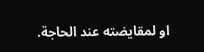او لمقايضته عند الحاجة.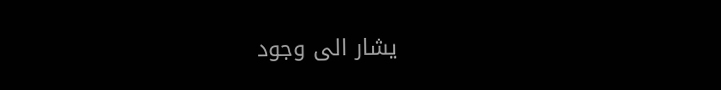يشار الى وجود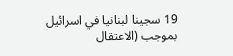19 سجينا لبنانيا في اسرائيل بموجب (الاعتقال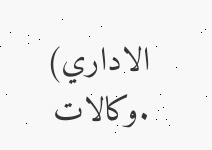الاداري) .وكالات